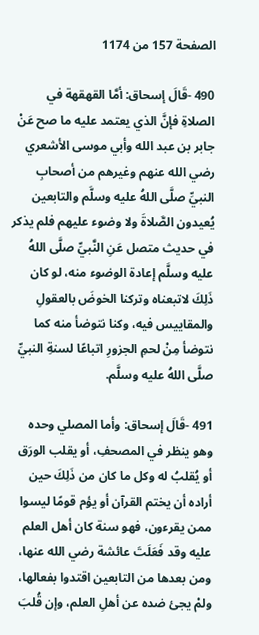الصفحة 157 من 1174

490 -قَالَ إسحاق: أمَّا القهقهة في الصلاةِ فإنَّ الذي يعتمد عليه ما صح عَنْ جابر بن عبد الله وأبي موسى الأشعري رضي الله عنهم وغيرهم من أصحابِ النبيِّ صلَّى اللهُ عليه وسلَّم والتابعين يُعيدون الصَّلاةَ ولا وضوء عليهم فلم يذكر في حديث متصل عَنِ النَّبيِّ صلَّى اللهُ عليه وسلَّم إعادة الوضوء منه، لو كان ذَلِكَ لاتبعناه وتركنا الخوضَ بالعقولِ والمقاييس فيه، وكنا نتوضأ منه كما نتوضأ مِنْ لحمِ الجزورِ اتباعًا لسنةِ النبيِّ صلَّى اللهُ عليه وسلَّم.

491 -قَالَ إسحاق: وأما المصلي وحده وهو ينظر في المصحفِ، أو يقلب الورَق أو يُقلبُ له وكل ما كان من ذَلِكَ حين أراده أن يختم القرآن أو يؤم قومًا ليسوا ممن يقرءون، فهو سنة كان أهل العلم عليه وقد فَعَلَتَ عائشة رضي الله عنها، ومن بعدها من التابعين اقتدوا بفعالها، ولمْ يجئ ضده عن أهلِ العلم، وإن قُلبَ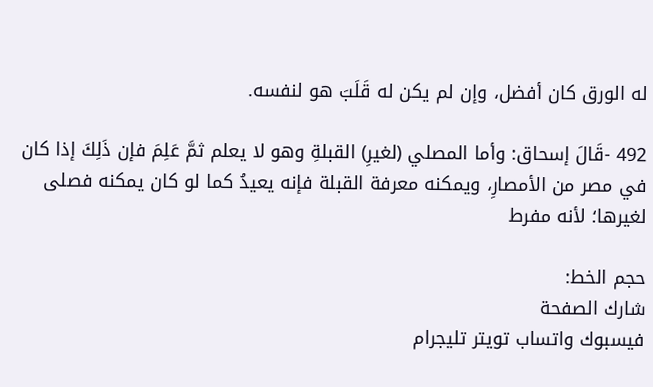له الورق كان أفضل، وإن لم يكن له قَلَبَ هو لنفسه.

492 -قَالَ إسحاق: وأما المصلي (لغيرِ) القبلةِ وهو لا يعلم ثمَّ عَلِمَ فإن ذَلِكَ إذا كان في مصر من الأمصارِ، ويمكنه معرفة القبلة فإنه يعيدُ كما لو كان يمكنه فصلى لغيرها؛ لأنه مفرط

حجم الخط:
شارك الصفحة
فيسبوك واتساب تويتر تليجرام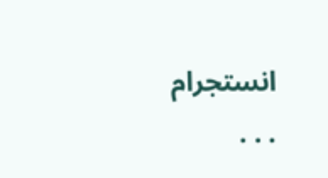انستجرام
. . .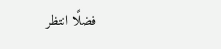فضلًا انتظر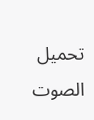تحميل الصوت